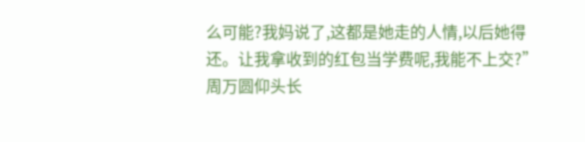么可能?我妈说了,这都是她走的人情,以后她得还。让我拿收到的红包当学费呢,我能不上交?”
周万圆仰头长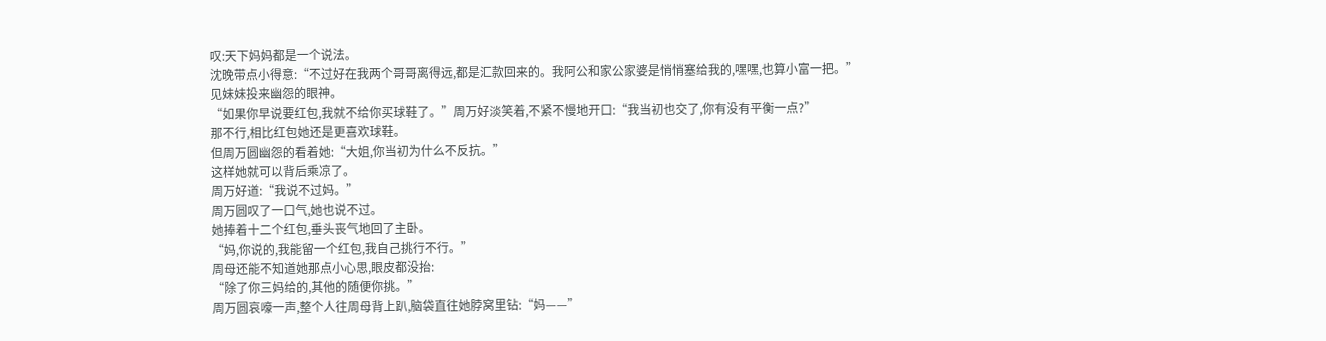叹:天下妈妈都是一个说法。
沈晚带点小得意:“不过好在我两个哥哥离得远,都是汇款回来的。我阿公和家公家婆是悄悄塞给我的,嘿嘿,也算小富一把。”
见妹妹投来幽怨的眼神。
“如果你早说要红包,我就不给你买球鞋了。”周万好淡笑着,不紧不慢地开口:“我当初也交了,你有没有平衡一点?”
那不行,相比红包她还是更喜欢球鞋。
但周万圆幽怨的看着她:“大姐,你当初为什么不反抗。”
这样她就可以背后乘凉了。
周万好道:“我说不过妈。”
周万圆叹了一口气,她也说不过。
她捧着十二个红包,垂头丧气地回了主卧。
“妈,你说的,我能留一个红包,我自己挑行不行。”
周母还能不知道她那点小心思,眼皮都没抬:
“除了你三妈给的,其他的随便你挑。”
周万圆哀嚎一声,整个人往周母背上趴,脑袋直往她脖窝里钻:“妈——”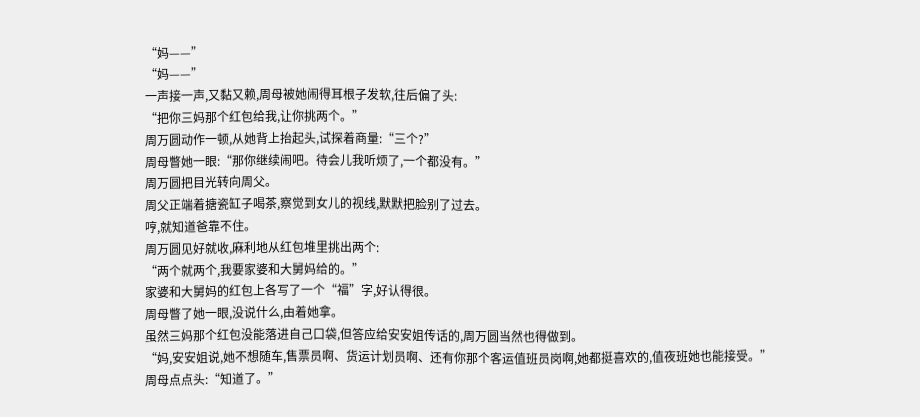“妈——”
“妈——”
一声接一声,又黏又赖,周母被她闹得耳根子发软,往后偏了头:
“把你三妈那个红包给我,让你挑两个。”
周万圆动作一顿,从她背上抬起头,试探着商量:“三个?”
周母瞥她一眼:“那你继续闹吧。待会儿我听烦了,一个都没有。”
周万圆把目光转向周父。
周父正端着搪瓷缸子喝茶,察觉到女儿的视线,默默把脸别了过去。
哼,就知道爸靠不住。
周万圆见好就收,麻利地从红包堆里挑出两个:
“两个就两个,我要家婆和大舅妈给的。”
家婆和大舅妈的红包上各写了一个“福”字,好认得很。
周母瞥了她一眼,没说什么,由着她拿。
虽然三妈那个红包没能落进自己口袋,但答应给安安姐传话的,周万圆当然也得做到。
“妈,安安姐说,她不想随车,售票员啊、货运计划员啊、还有你那个客运值班员岗啊,她都挺喜欢的,值夜班她也能接受。”
周母点点头:“知道了。”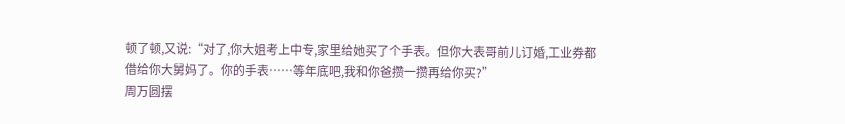顿了顿,又说:“对了,你大姐考上中专,家里给她买了个手表。但你大表哥前儿订婚,工业券都借给你大舅妈了。你的手表……等年底吧,我和你爸攒一攒再给你买?”
周万圆摆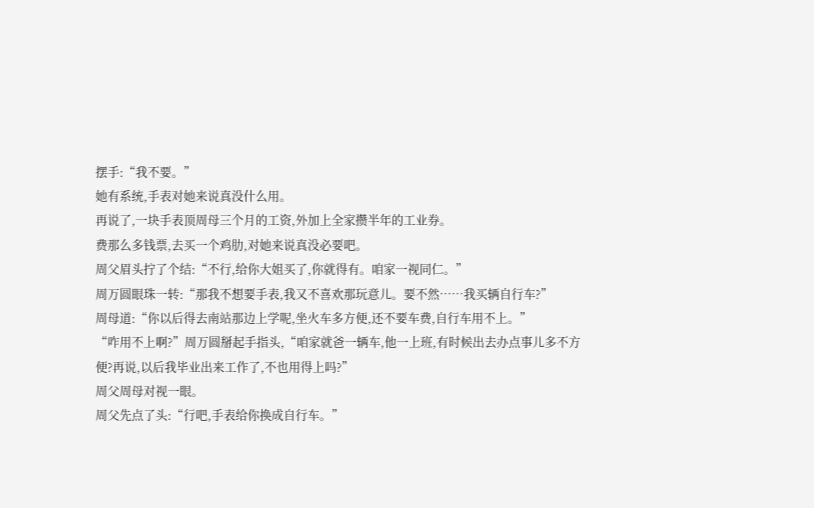摆手:“我不要。”
她有系统,手表对她来说真没什么用。
再说了,一块手表顶周母三个月的工资,外加上全家攒半年的工业券。
费那么多钱票,去买一个鸡肋,对她来说真没必要吧。
周父眉头拧了个结:“不行,给你大姐买了,你就得有。咱家一视同仁。”
周万圆眼珠一转:“那我不想要手表,我又不喜欢那玩意儿。要不然……我买辆自行车?”
周母道:“你以后得去南站那边上学呢,坐火车多方便,还不要车费,自行车用不上。”
“咋用不上啊?”周万圆掰起手指头,“咱家就爸一辆车,他一上班,有时候出去办点事儿多不方便?再说,以后我毕业出来工作了,不也用得上吗?”
周父周母对视一眼。
周父先点了头:“行吧,手表给你换成自行车。”